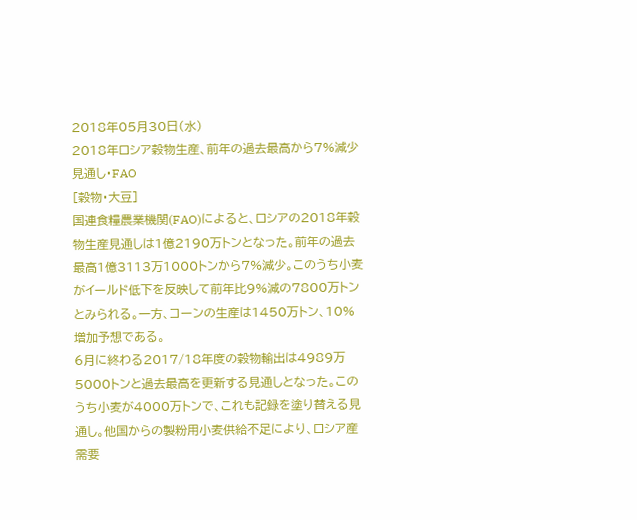2018年05月30日(水)
2018年ロシア穀物生産、前年の過去最高から7%減少見通し・FAO
[穀物・大豆]
国連食糧農業機関(FAO)によると、ロシアの2018年穀物生産見通しは1億2190万トンとなった。前年の過去最高1億3113万1000トンから7%減少。このうち小麦がイールド低下を反映して前年比9%減の7800万トンとみられる。一方、コーンの生産は1450万トン、10%増加予想である。
6月に終わる2017/18年度の穀物輸出は4989万5000トンと過去最高を更新する見通しとなった。このうち小麦が4000万トンで、これも記録を塗り替える見通し。他国からの製粉用小麦供給不足により、ロシア産需要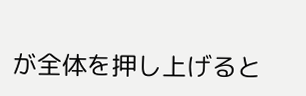が全体を押し上げると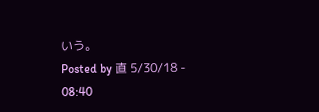いう。
Posted by 直 5/30/18 - 08:40